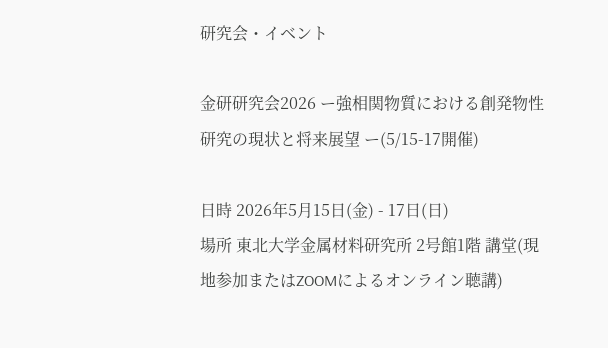研究会・イベント

金研研究会2026 ー強相関物質における創発物性研究の現状と将来展望 ー(5/15-17開催)

日時 2026年5月15日(金) - 17日(日)
場所 東北大学金属材料研究所 2号館1階 講堂(現地参加またはZOOMによるオンライン聴講)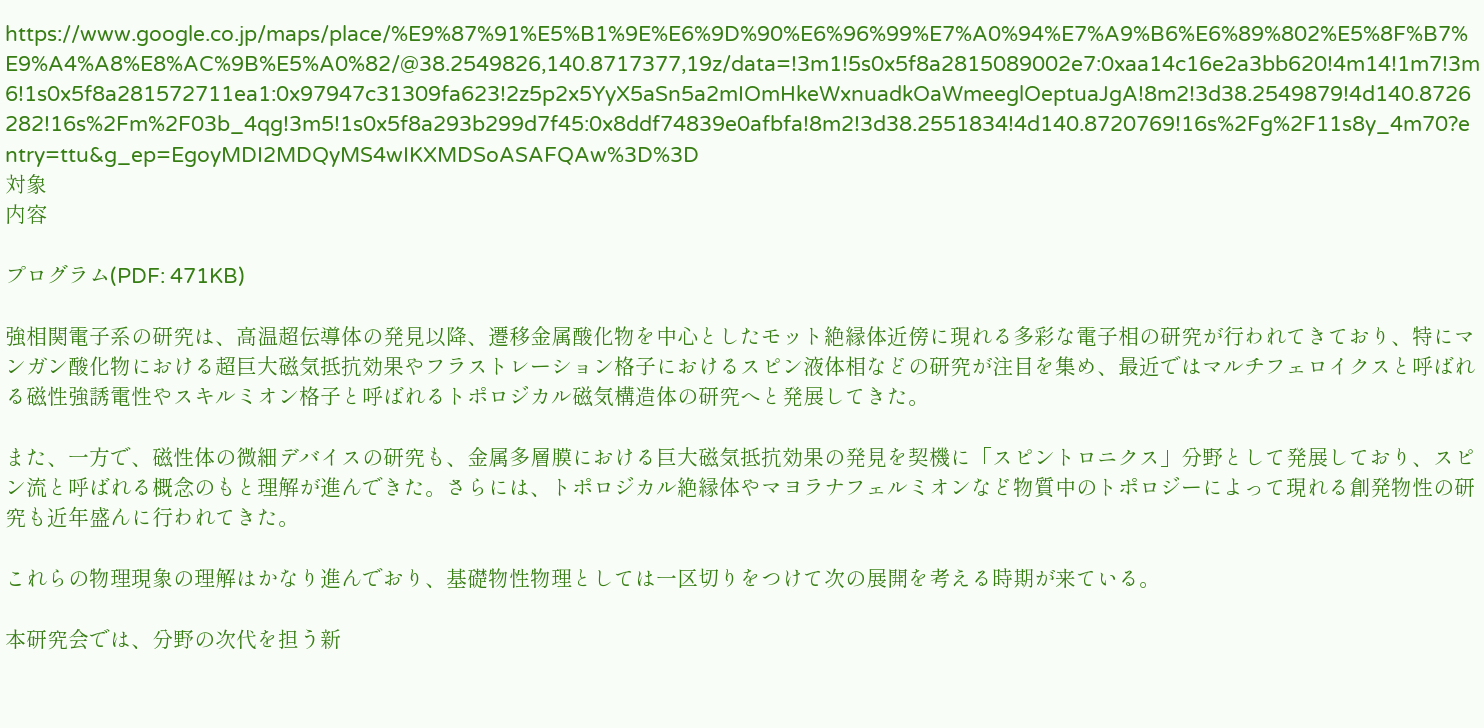https://www.google.co.jp/maps/place/%E9%87%91%E5%B1%9E%E6%9D%90%E6%96%99%E7%A0%94%E7%A9%B6%E6%89%802%E5%8F%B7%E9%A4%A8%E8%AC%9B%E5%A0%82/@38.2549826,140.8717377,19z/data=!3m1!5s0x5f8a2815089002e7:0xaa14c16e2a3bb620!4m14!1m7!3m6!1s0x5f8a281572711ea1:0x97947c31309fa623!2z5p2x5YyX5aSn5a2mIOmHkeWxnuadkOaWmeeglOeptuaJgA!8m2!3d38.2549879!4d140.8726282!16s%2Fm%2F03b_4qg!3m5!1s0x5f8a293b299d7f45:0x8ddf74839e0afbfa!8m2!3d38.2551834!4d140.8720769!16s%2Fg%2F11s8y_4m70?entry=ttu&g_ep=EgoyMDI2MDQyMS4wIKXMDSoASAFQAw%3D%3D
対象
内容

プログラム(PDF: 471KB)

強相関電子系の研究は、高温超伝導体の発見以降、遷移金属酸化物を中心としたモット絶縁体近傍に現れる多彩な電子相の研究が行われてきており、特にマンガン酸化物における超巨大磁気抵抗効果やフラストレーション格子におけるスピン液体相などの研究が注目を集め、最近ではマルチフェロイクスと呼ばれる磁性強誘電性やスキルミオン格子と呼ばれるトポロジカル磁気構造体の研究へと発展してきた。

また、一方で、磁性体の微細デバイスの研究も、金属多層膜における巨大磁気抵抗効果の発見を契機に「スピントロニクス」分野として発展しており、スピン流と呼ばれる概念のもと理解が進んできた。さらには、トポロジカル絶縁体やマヨラナフェルミオンなど物質中のトポロジーによって現れる創発物性の研究も近年盛んに行われてきた。

これらの物理現象の理解はかなり進んでおり、基礎物性物理としては一区切りをつけて次の展開を考える時期が来ている。

本研究会では、分野の次代を担う新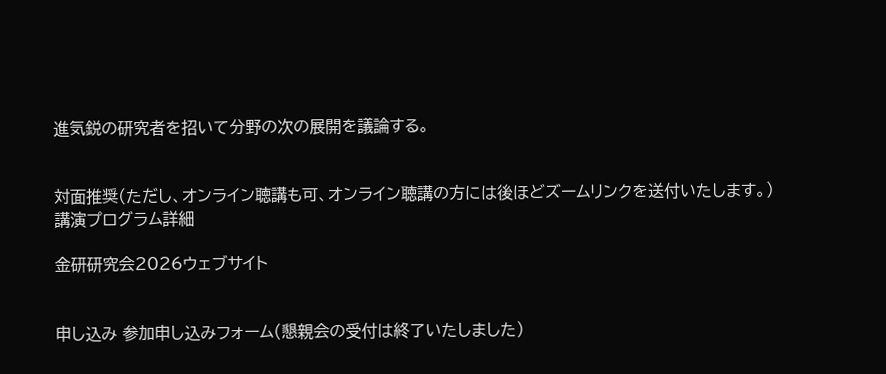進気鋭の研究者を招いて分野の次の展開を議論する。


対面推奨(ただし、オンライン聴講も可、オンライン聴講の方には後ほどズームリンクを送付いたします。)
講演プログラム詳細

金研研究会2026ウェブサイト


申し込み 参加申し込みフォーム(懇親会の受付は終了いたしました)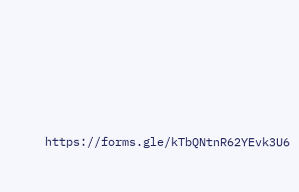https://forms.gle/kTbQNtnR62YEvk3U6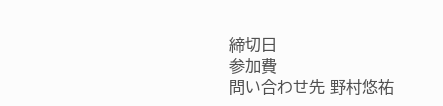締切日
参加費
問い合わせ先 野村悠祐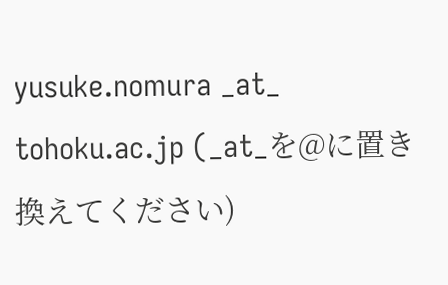yusuke.nomura _at_ tohoku.ac.jp (_at_を@に置き換えてください)